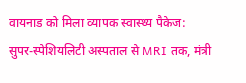वायनाड को मिला व्यापक स्वास्थ्य पैकेज: सुपर-स्पेशियलिटी अस्पताल से MRI तक, मंत्री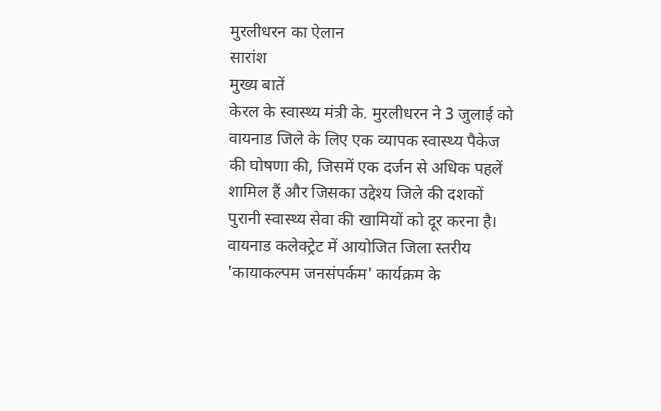मुरलीधरन का ऐलान
सारांश
मुख्य बातें
केरल के स्वास्थ्य मंत्री के. मुरलीधरन ने 3 जुलाई को वायनाड जिले के लिए एक व्यापक स्वास्थ्य पैकेज की घोषणा की, जिसमें एक दर्जन से अधिक पहलें शामिल हैं और जिसका उद्देश्य जिले की दशकों पुरानी स्वास्थ्य सेवा की खामियों को दूर करना है। वायनाड कलेक्ट्रेट में आयोजित जिला स्तरीय 'कायाकल्पम जनसंपर्कम' कार्यक्रम के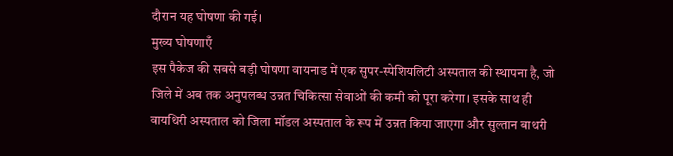दौरान यह घोषणा की गई।
मुख्य घोषणाएँ
इस पैकेज की सबसे बड़ी घोषणा वायनाड में एक सुपर-स्पेशियलिटी अस्पताल की स्थापना है, जो जिले में अब तक अनुपलब्ध उन्नत चिकित्सा सेवाओं की कमी को पूरा करेगा। इसके साथ ही वायथिरी अस्पताल को जिला मॉडल अस्पताल के रूप में उन्नत किया जाएगा और सुल्तान बाथरी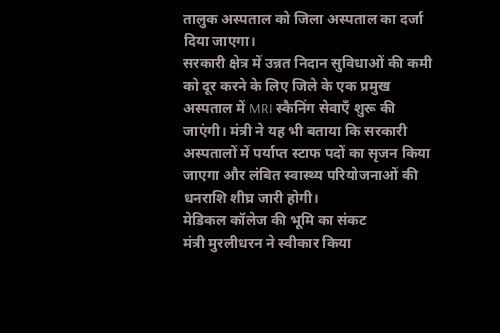तालुक अस्पताल को जिला अस्पताल का दर्जा दिया जाएगा।
सरकारी क्षेत्र में उन्नत निदान सुविधाओं की कमी को दूर करने के लिए जिले के एक प्रमुख अस्पताल में MRI स्कैनिंग सेवाएँ शुरू की जाएंगी। मंत्री ने यह भी बताया कि सरकारी अस्पतालों में पर्याप्त स्टाफ पदों का सृजन किया जाएगा और लंबित स्वास्थ्य परियोजनाओं की धनराशि शीघ्र जारी होगी।
मेडिकल कॉलेज की भूमि का संकट
मंत्री मुरलीधरन ने स्वीकार किया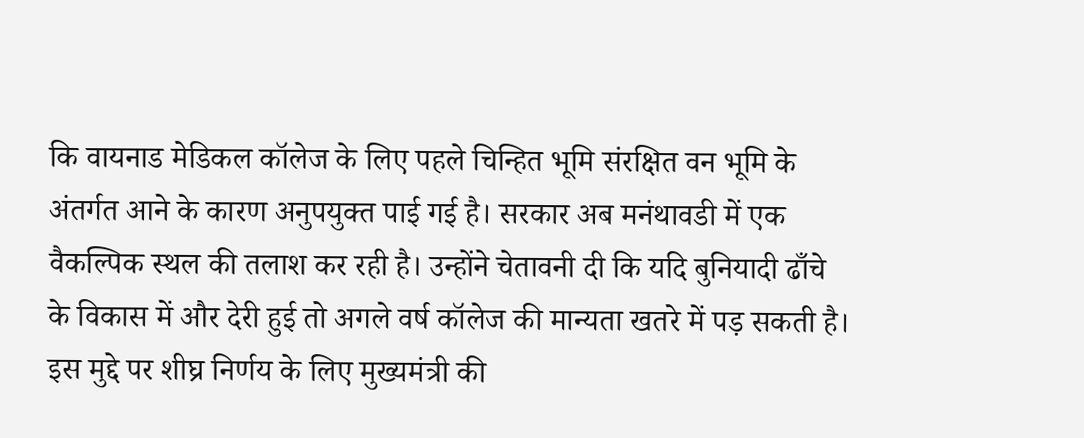कि वायनाड मेडिकल कॉलेज के लिए पहले चिन्हित भूमि संरक्षित वन भूमि के अंतर्गत आने के कारण अनुपयुक्त पाई गई है। सरकार अब मनंथावडी में एक वैकल्पिक स्थल की तलाश कर रही है। उन्होंने चेतावनी दी कि यदि बुनियादी ढाँचे के विकास में और देरी हुई तो अगले वर्ष कॉलेज की मान्यता खतरे में पड़ सकती है। इस मुद्दे पर शीघ्र निर्णय के लिए मुख्यमंत्री की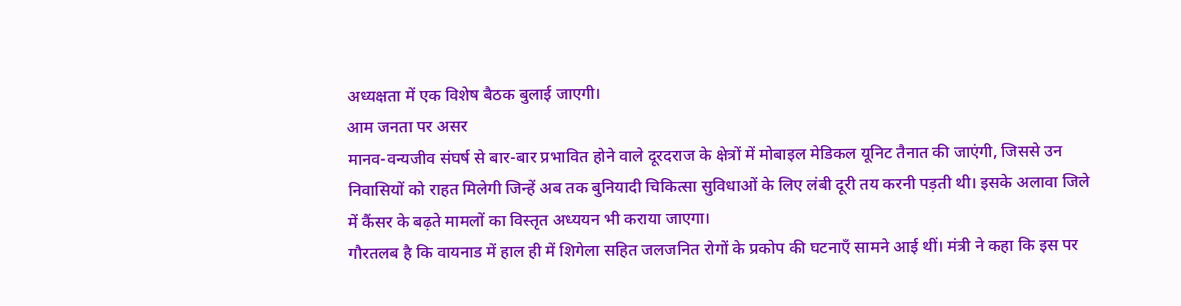अध्यक्षता में एक विशेष बैठक बुलाई जाएगी।
आम जनता पर असर
मानव-वन्यजीव संघर्ष से बार-बार प्रभावित होने वाले दूरदराज के क्षेत्रों में मोबाइल मेडिकल यूनिट तैनात की जाएंगी, जिससे उन निवासियों को राहत मिलेगी जिन्हें अब तक बुनियादी चिकित्सा सुविधाओं के लिए लंबी दूरी तय करनी पड़ती थी। इसके अलावा जिले में कैंसर के बढ़ते मामलों का विस्तृत अध्ययन भी कराया जाएगा।
गौरतलब है कि वायनाड में हाल ही में शिगेला सहित जलजनित रोगों के प्रकोप की घटनाएँ सामने आई थीं। मंत्री ने कहा कि इस पर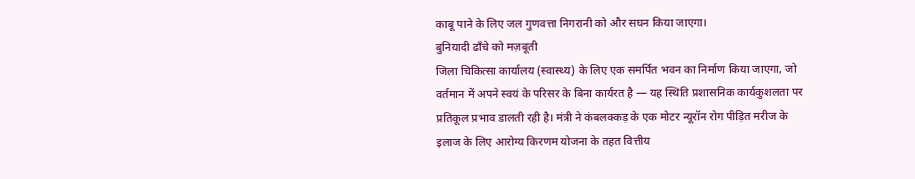काबू पाने के लिए जल गुणवत्ता निगरानी को और सघन किया जाएगा।
बुनियादी ढाँचे को मज़बूती
जिला चिकित्सा कार्यालय (स्वास्थ्य) के लिए एक समर्पित भवन का निर्माण किया जाएगा, जो वर्तमान में अपने स्वयं के परिसर के बिना कार्यरत है — यह स्थिति प्रशासनिक कार्यकुशलता पर प्रतिकूल प्रभाव डालती रही है। मंत्री ने कंबलक्कड़ के एक मोटर न्यूरॉन रोग पीड़ित मरीज के इलाज के लिए आरोग्य किरणम योजना के तहत वित्तीय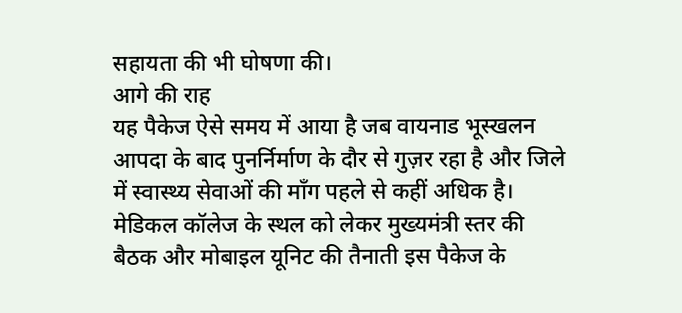सहायता की भी घोषणा की।
आगे की राह
यह पैकेज ऐसे समय में आया है जब वायनाड भूस्खलन आपदा के बाद पुनर्निर्माण के दौर से गुज़र रहा है और जिले में स्वास्थ्य सेवाओं की माँग पहले से कहीं अधिक है। मेडिकल कॉलेज के स्थल को लेकर मुख्यमंत्री स्तर की बैठक और मोबाइल यूनिट की तैनाती इस पैकेज के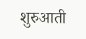शुरुआती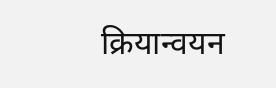क्रियान्वयन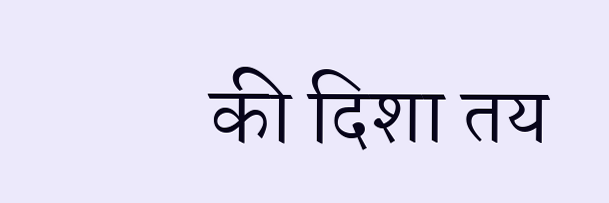की दिशा तय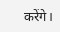करेंगे।